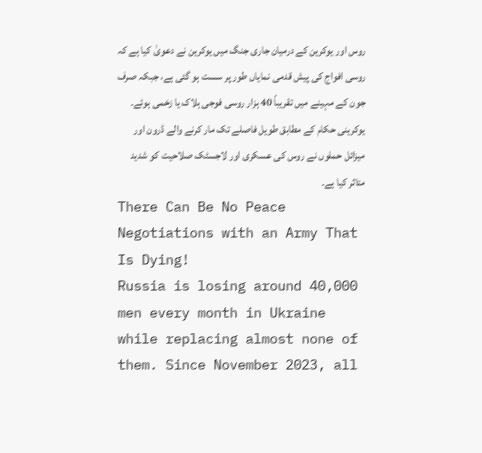روس اور یوکرین کے درمیان جاری جنگ میں یوکرین نے دعویٰ کیا ہے کہ روسی افواج کی پیش قدمی نمایاں طور پر سست ہو گئی ہے، جبکہ صرف جون کے مہینے میں تقریباً 40 ہزار روسی فوجی ہلاک یا زخمی ہوئے۔ یوکرینی حکام کے مطابق طویل فاصلے تک مار کرنے والے ڈرون اور میزائل حملوں نے روس کی عسکری اور لاجسٹک صلاحیت کو شدید متاثر کیا ہے۔
There Can Be No Peace Negotiations with an Army That Is Dying!
Russia is losing around 40,000 men every month in Ukraine while replacing almost none of them. Since November 2023, all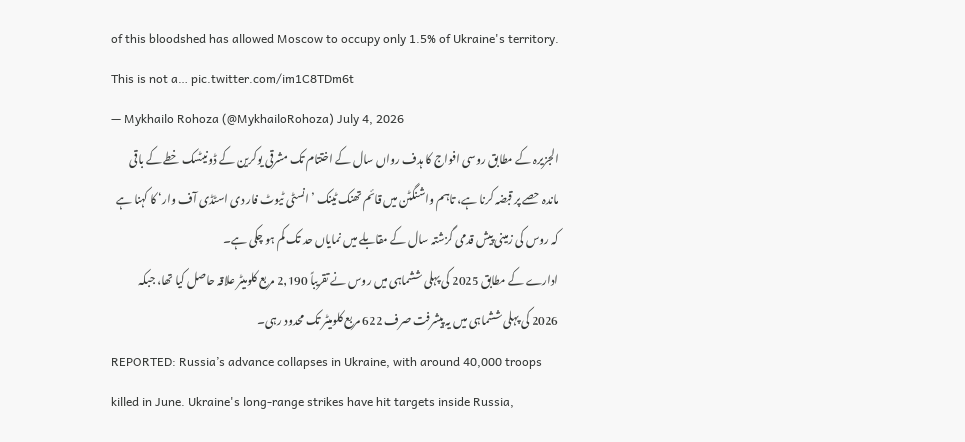of this bloodshed has allowed Moscow to occupy only 1.5% of Ukraine's territory. This is not a… pic.twitter.com/im1C8TDm6t
— Mykhailo Rohoza (@MykhailoRohoza) July 4, 2026
الجزیرہ کے مطابق روسی افواج کا ہدف رواں سال کے اختتام تک مشرقی یوکرین کے ڈونیٹسک خطے کے باقی ماندہ حصے پر قبضہ کرنا ہے، تاہم واشنگٹن میں قائم تھنک ٹینک ’انسٹی ٹیوٹ فار دی اسٹڈی آف وار‘ کا کہنا ہے کہ روس کی زمینی پیش قدمی گزشتہ سال کے مقابلے میں نمایاں حد تک کم ہو چکی ہے۔
ادارے کے مطابق 2025 کی پہلی ششماہی میں روس نے تقریباً 2,190 مربع کلومیٹر علاقہ حاصل کیا تھا، جبکہ 2026 کی پہلی ششماہی میں یہ پیشرفت صرف 622 مربع کلومیٹر تک محدود رہی۔
REPORTED: Russia’s advance collapses in Ukraine, with around 40,000 troops killed in June. Ukraine's long-range strikes have hit targets inside Russia,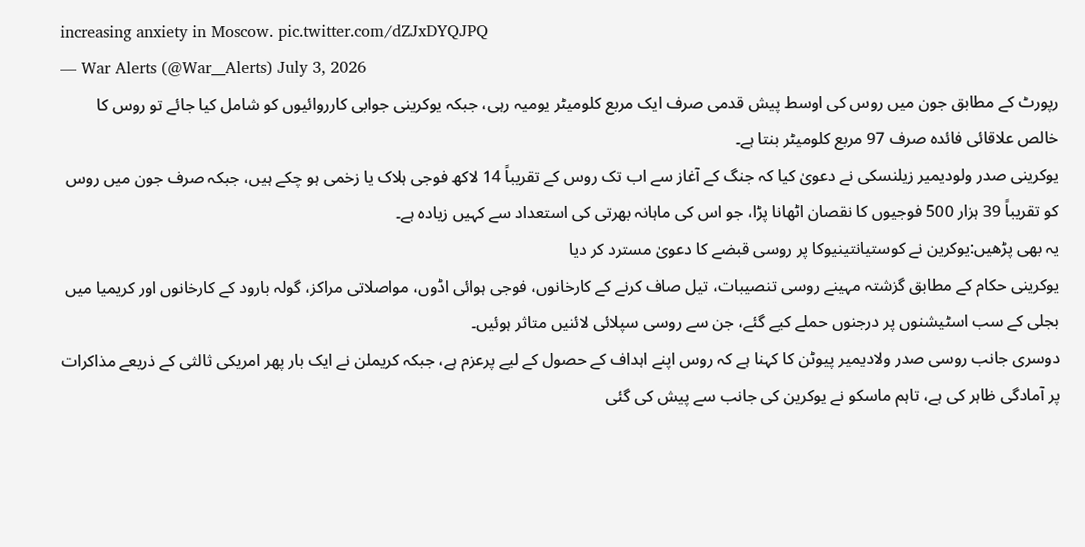increasing anxiety in Moscow. pic.twitter.com/dZJxDYQJPQ
— War Alerts (@War__Alerts) July 3, 2026
رپورٹ کے مطابق جون میں روس کی اوسط پیش قدمی صرف ایک مربع کلومیٹر یومیہ رہی، جبکہ یوکرینی جوابی کارروائیوں کو شامل کیا جائے تو روس کا خالص علاقائی فائدہ صرف 97 مربع کلومیٹر بنتا ہے۔
یوکرینی صدر ولودیمیر زیلنسکی نے دعویٰ کیا کہ جنگ کے آغاز سے اب تک روس کے تقریباً 14 لاکھ فوجی ہلاک یا زخمی ہو چکے ہیں، جبکہ صرف جون میں روس کو تقریباً 39 ہزار 500 فوجیوں کا نقصان اٹھانا پڑا، جو اس کی ماہانہ بھرتی کی استعداد سے کہیں زیادہ ہے۔
یہ بھی پڑھیں:یوکرین نے کوستیانتینیوکا پر روسی قبضے کا دعویٰ مسترد کر دیا
یوکرینی حکام کے مطابق گزشتہ مہینے روسی تنصیبات، تیل صاف کرنے کے کارخانوں، فوجی ہوائی اڈوں، مواصلاتی مراکز، گولہ بارود کے کارخانوں اور کریمیا میں بجلی کے سب اسٹیشنوں پر درجنوں حملے کیے گئے، جن سے روسی سپلائی لائنیں متاثر ہوئیں۔
دوسری جانب روسی صدر ولادیمیر پیوٹن کا کہنا ہے کہ روس اپنے اہداف کے حصول کے لیے پرعزم ہے، جبکہ کریملن نے ایک بار پھر امریکی ثالثی کے ذریعے مذاکرات پر آمادگی ظاہر کی ہے، تاہم ماسکو نے یوکرین کی جانب سے پیش کی گئی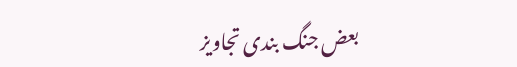بعض جنگ بندی تجاویز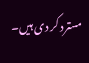مسترد کر دی ہیں۔